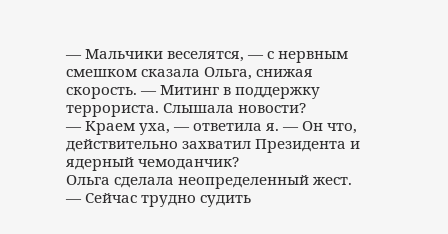— Мальчики веселятся, — с нервным смешком сказала Ольга, снижая скорость. — Митинг в поддержку террориста. Слышала новости?
— Краем уха, — ответила я. — Он что, действительно захватил Президента и ядерный чемоданчик?
Ольга сделала неопределенный жест.
— Сейчас трудно судить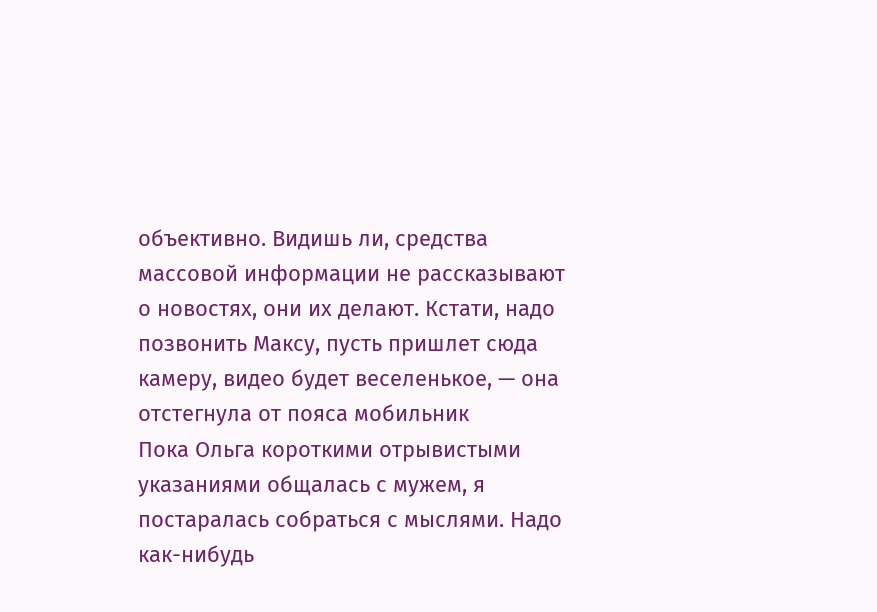объективно. Видишь ли, средства массовой информации не рассказывают о новостях, они их делают. Кстати, надо позвонить Максу, пусть пришлет сюда камеру, видео будет веселенькое, — она отстегнула от пояса мобильник
Пока Ольга короткими отрывистыми указаниями общалась с мужем, я постаралась собраться с мыслями. Надо как-нибудь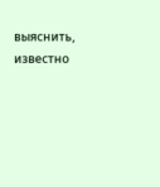выяснить, известно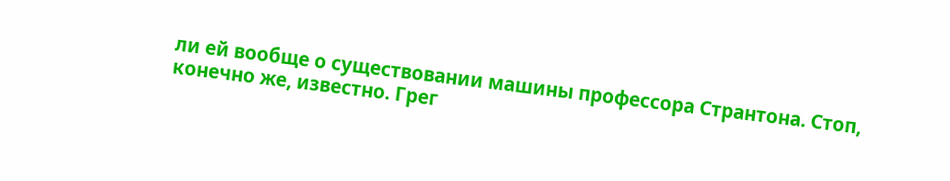ли ей вообще о существовании машины профессора Странтона. Стоп, конечно же, известно. Грег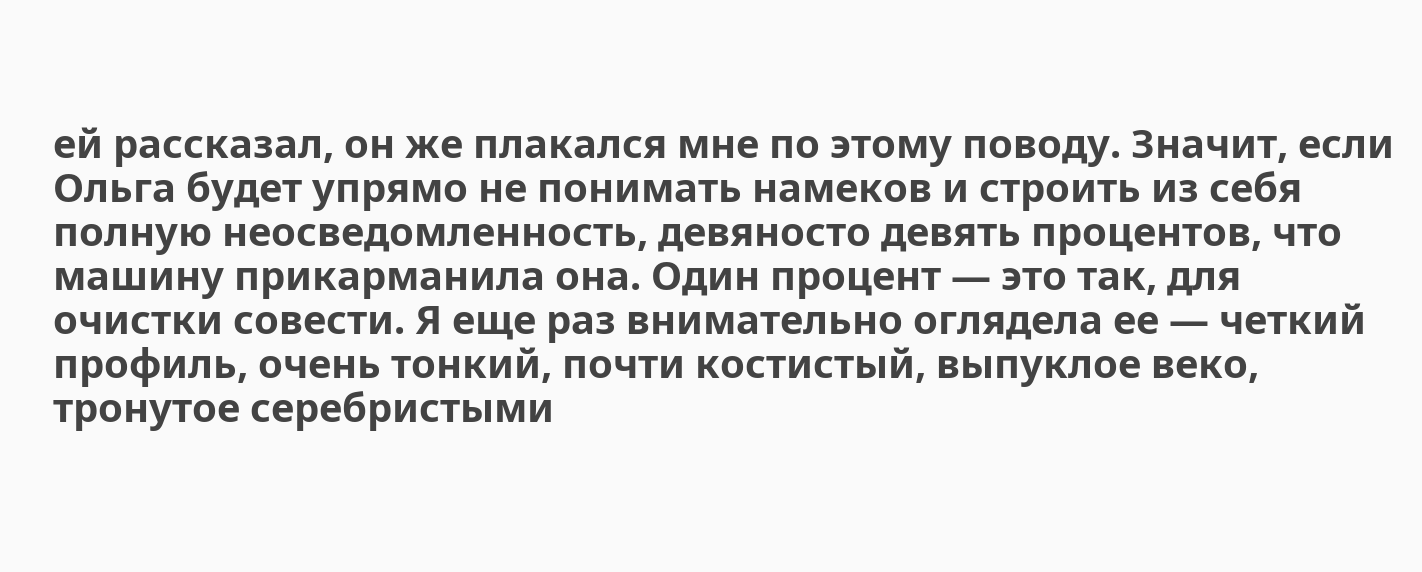ей рассказал, он же плакался мне по этому поводу. Значит, если Ольга будет упрямо не понимать намеков и строить из себя полную неосведомленность, девяносто девять процентов, что машину прикарманила она. Один процент — это так, для очистки совести. Я еще раз внимательно оглядела ее — четкий профиль, очень тонкий, почти костистый, выпуклое веко, тронутое серебристыми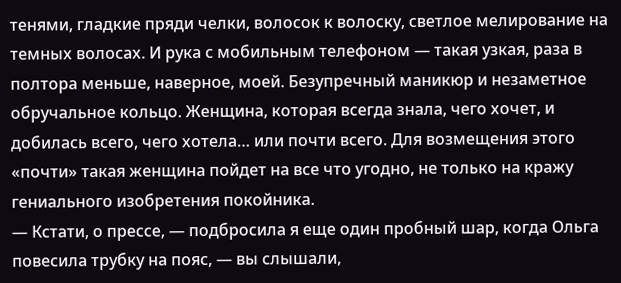тенями, гладкие пряди челки, волосок к волоску, светлое мелирование на темных волосах. И рука с мобильным телефоном — такая узкая, раза в полтора меньше, наверное, моей. Безупречный маникюр и незаметное обручальное кольцо. Женщина, которая всегда знала, чего хочет, и добилась всего, чего хотела… или почти всего. Для возмещения этого «почти» такая женщина пойдет на все что угодно, не только на кражу гениального изобретения покойника.
— Кстати, о прессе, — подбросила я еще один пробный шар, когда Ольга повесила трубку на пояс, — вы слышали,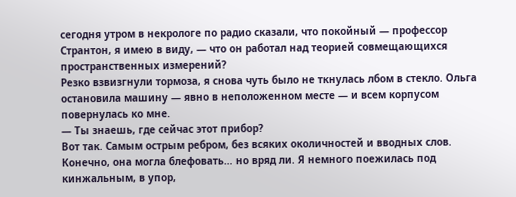сегодня утром в некрологе по радио сказали, что покойный — профессор Странтон, я имею в виду, — что он работал над теорией совмещающихся пространственных измерений?
Резко взвизгнули тормоза, я снова чуть было не ткнулась лбом в стекло. Ольга остановила машину — явно в неположенном месте — и всем корпусом повернулась ко мне.
— Ты знаешь, где сейчас этот прибор?
Вот так. Самым острым ребром, без всяких околичностей и вводных слов. Конечно, она могла блефовать… но вряд ли. Я немного поежилась под кинжальным, в упор,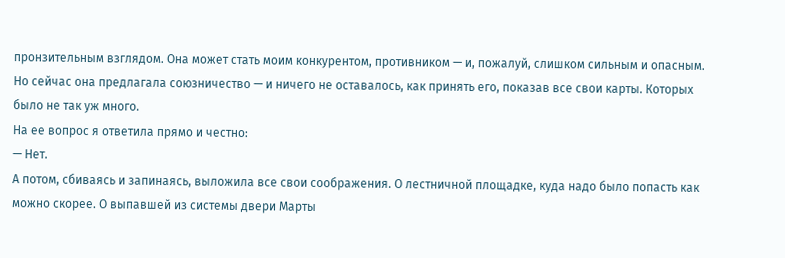пронзительным взглядом. Она может стать моим конкурентом, противником — и, пожалуй, слишком сильным и опасным. Но сейчас она предлагала союзничество — и ничего не оставалось, как принять его, показав все свои карты. Которых было не так уж много.
На ее вопрос я ответила прямо и честно:
— Нет.
А потом, сбиваясь и запинаясь, выложила все свои соображения. О лестничной площадке, куда надо было попасть как можно скорее. О выпавшей из системы двери Марты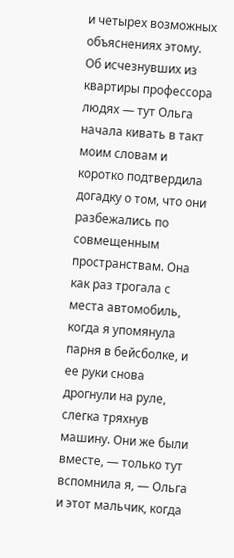и четырех возможных объяснениях этому. Об исчезнувших из квартиры профессора людях — тут Ольга начала кивать в такт моим словам и коротко подтвердила догадку о том, что они разбежались по совмещенным пространствам. Она как раз трогала с места автомобиль, когда я упомянула парня в бейсболке, и ее руки снова дрогнули на руле, слегка тряхнув машину. Они же были вместе, — только тут вспомнила я, — Ольга и этот мальчик, когда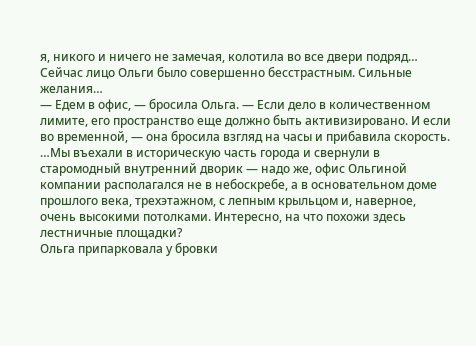я, никого и ничего не замечая, колотила во все двери подряд… Сейчас лицо Ольги было совершенно бесстрастным. Сильные желания…
— Едем в офис, — бросила Ольга. — Если дело в количественном лимите, его пространство еще должно быть активизировано. И если во временной, — она бросила взгляд на часы и прибавила скорость.
…Мы въехали в историческую часть города и свернули в старомодный внутренний дворик — надо же, офис Ольгиной компании располагался не в небоскребе, а в основательном доме прошлого века, трехэтажном, с лепным крыльцом и, наверное, очень высокими потолками. Интересно, на что похожи здесь лестничные площадки?
Ольга припарковала у бровки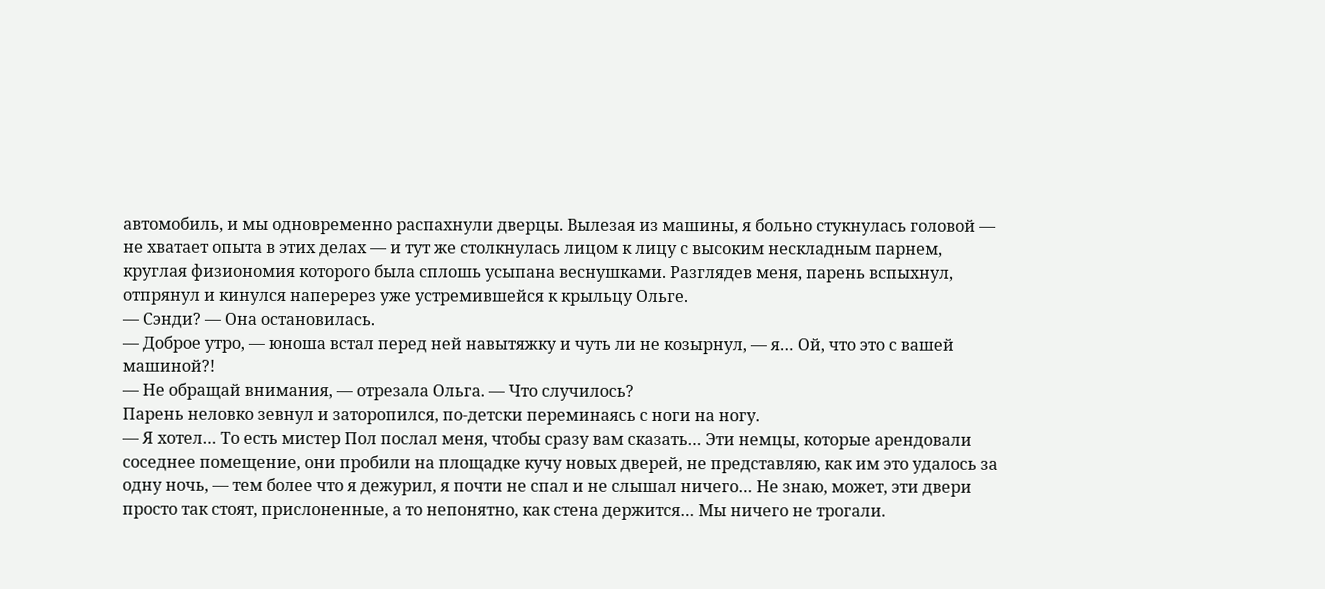автомобиль, и мы одновременно распахнули дверцы. Вылезая из машины, я больно стукнулась головой — не хватает опыта в этих делах — и тут же столкнулась лицом к лицу с высоким нескладным парнем, круглая физиономия которого была сплошь усыпана веснушками. Разглядев меня, парень вспыхнул, отпрянул и кинулся наперерез уже устремившейся к крыльцу Ольге.
— Сэнди? — Она остановилась.
— Доброе утро, — юноша встал перед ней навытяжку и чуть ли не козырнул, — я… Ой, что это с вашей машиной?!
— Не обращай внимания, — отрезала Ольга. — Что случилось?
Парень неловко зевнул и заторопился, по-детски переминаясь с ноги на ногу.
— Я хотел… То есть мистер Пол послал меня, чтобы сразу вам сказать… Эти немцы, которые арендовали соседнее помещение, они пробили на площадке кучу новых дверей, не представляю, как им это удалось за одну ночь, — тем более что я дежурил, я почти не спал и не слышал ничего… Не знаю, может, эти двери просто так стоят, прислоненные, а то непонятно, как стена держится… Мы ничего не трогали.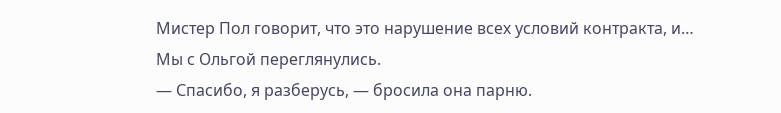Мистер Пол говорит, что это нарушение всех условий контракта, и…
Мы с Ольгой переглянулись.
— Спасибо, я разберусь, — бросила она парню.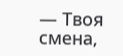— Твоя смена,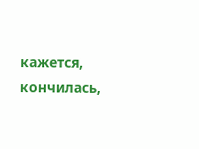кажется, кончилась,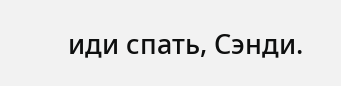иди спать, Сэнди.